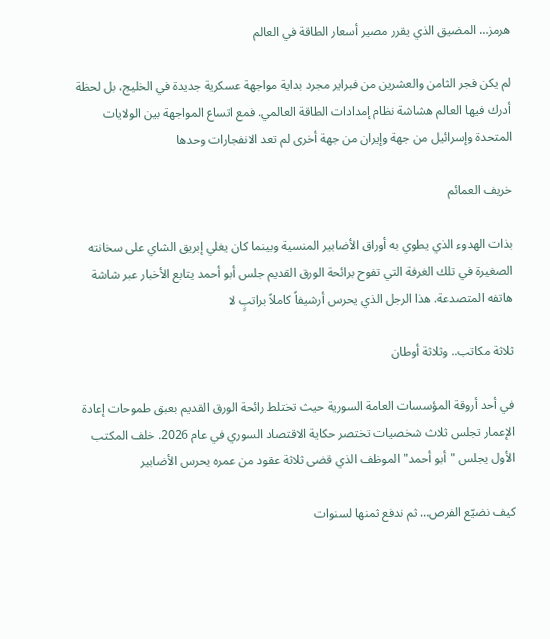هرمز… المضيق الذي يقرر مصير أسعار الطاقة في العالم

لم يكن فجر الثامن والعشرين من فبراير مجرد بداية مواجهة عسكرية جديدة في الخليج، بل لحظة أدرك فيها العالم هشاشة نظام إمدادات الطاقة العالمي. فمع اتساع المواجهة بين الولايات المتحدة وإسرائيل من جهة وإيران من جهة أخرى لم تعد الانفجارات وحدها

خريف العمائم

بذات الهدوء الذي يطوي به أوراق الأضابير المنسية وبينما كان يغلي إبريق الشاي على سخانته الصغيرة في تلك الغرفة التي تفوح برائحة الورق القديم جلس أبو أحمد يتابع الأخبار عبر شاشة هاتفه المتصدعة. هذا الرجل الذي يحرس أرشيفاً كاملاً براتبٍ لا

ثلاثة مكاتب.. وثلاثة أوطان

في أحد أروقة المؤسسات العامة السورية حيث تختلط رائحة الورق القديم بعبق طموحات إعادة الإعمار تجلس ثلاث شخصيات تختصر حكاية الاقتصاد السوري في عام 2026. خلف المكتب الأول يجلس "أبو أحمد" الموظف الذي قضى ثلاثة عقود من عمره يحرس الأضابير

كيف نضيّع الفرص… ثم ندفع ثمنها لسنوات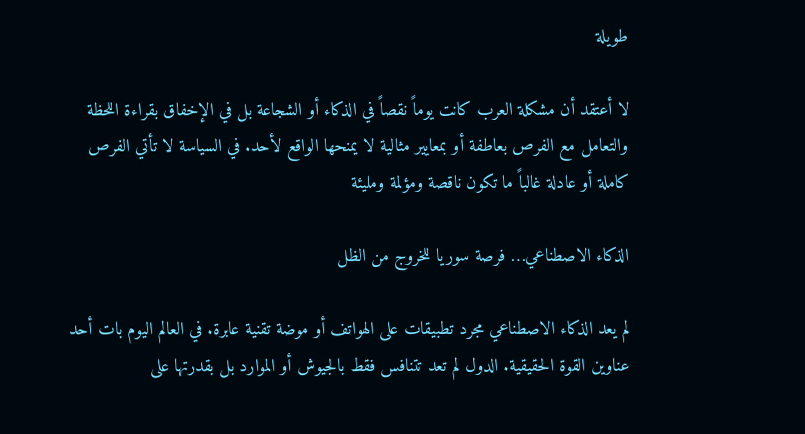طويلة

لا أعتقد أن مشكلة العرب كانت يوماً نقصاً في الذكاء أو الشجاعة بل في الإخفاق بقراءة اللحظة والتعامل مع الفرص بعاطفة أو بمعايير مثالية لا يمنحها الواقع لأحد. في السياسة لا تأتي الفرص كاملة أو عادلة غالباً ما تكون ناقصة ومؤلمة ومليئة

الذكاء الاصطناعي… فرصة سوريا للخروج من الظل

لم يعد الذكاء الاصطناعي مجرد تطبيقات على الهواتف أو موضة تقنية عابرة. في العالم اليوم بات أحد عناوين القوة الحقيقية. الدول لم تعد تتنافس فقط بالجيوش أو الموارد بل بقدرتها على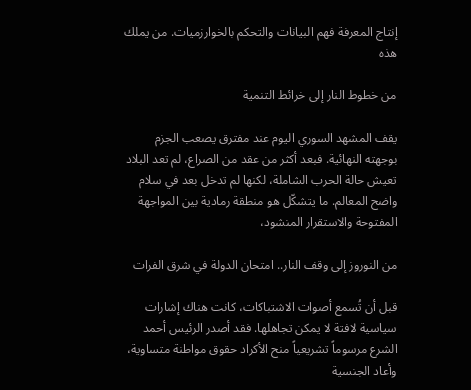إنتاج المعرفة فهم البيانات والتحكم بالخوارزميات. من يملك هذه

من خطوط النار إلى خرائط التنمية

يقف المشهد السوري اليوم عند مفترق يصعب الجزم بوجهته النهائية. فبعد أكثر من عقد من الصراع، لم تعد البلاد تعيش حالة الحرب الشاملة، لكنها لم تدخل بعد في سلام واضح المعالم. ما يتشكّل هو منطقة رمادية بين المواجهة المفتوحة والاستقرار المنشود،

من النوروز إلى وقف النار.. امتحان الدولة في شرق الفرات

قبل أن تُسمع أصوات الاشتباكات، كانت هناك إشارات سياسية لافتة لا يمكن تجاهلها. فقد أصدر الرئيس أحمد الشرع مرسوماً تشريعياً منح الأكراد حقوق مواطنة متساوية، وأعاد الجنسية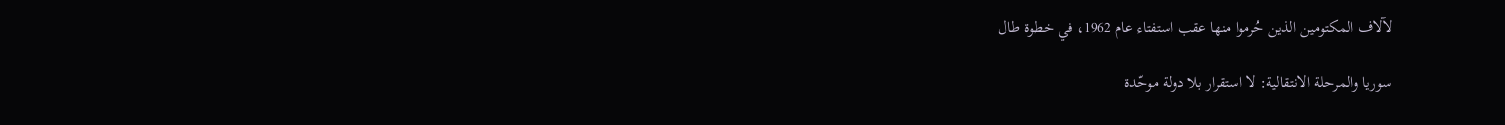لآلاف المكتومين الذين حُرموا منها عقب استفتاء عام 1962، في خطوة طال

سوريا والمرحلة الانتقالية: لا استقرار بلا دولة موحّدة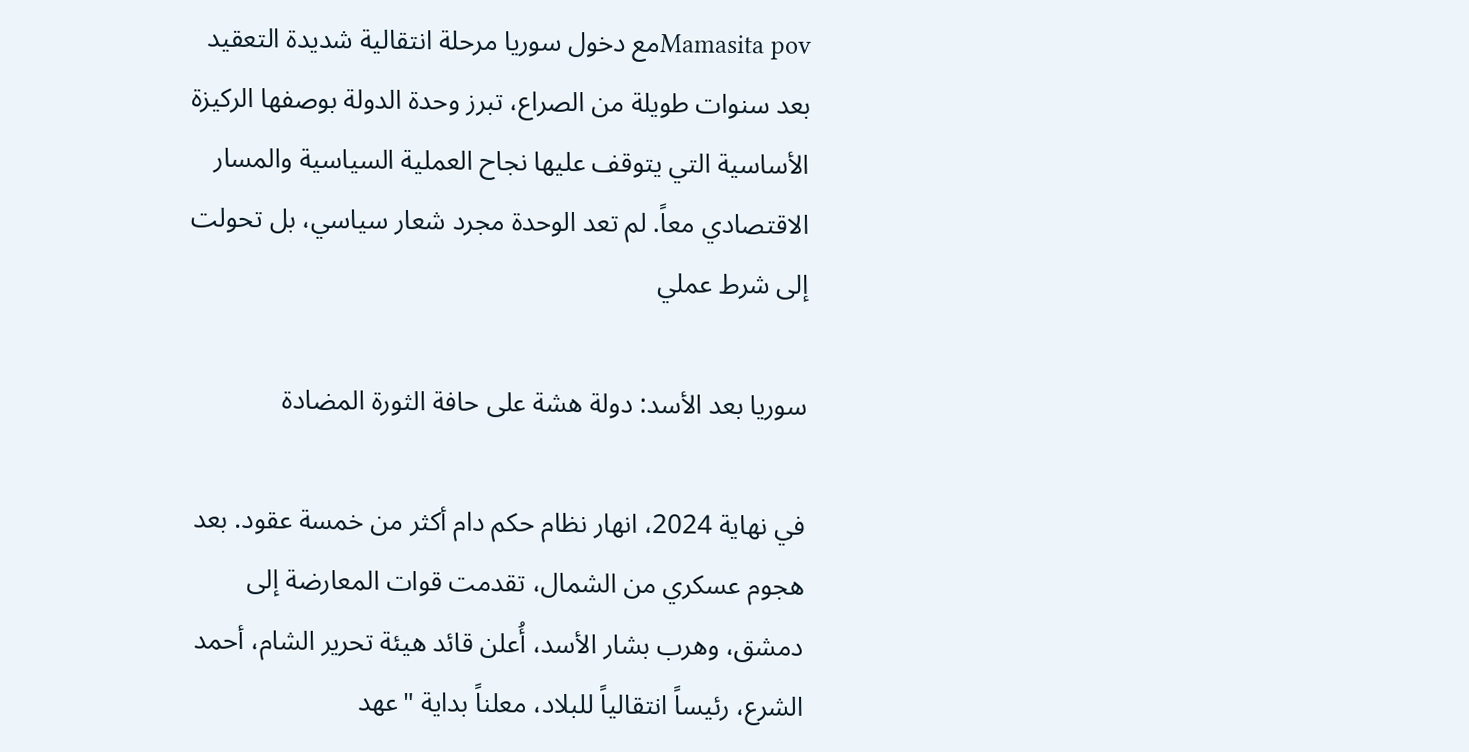Mamasita povمع دخول سوريا مرحلة انتقالية شديدة التعقيد بعد سنوات طويلة من الصراع، تبرز وحدة الدولة بوصفها الركيزة الأساسية التي يتوقف عليها نجاح العملية السياسية والمسار الاقتصادي معاً. لم تعد الوحدة مجرد شعار سياسي، بل تحولت إلى شرط عملي

سوريا بعد الأسد: دولة هشة على حافة الثورة المضادة

في نهاية 2024، انهار نظام حكم دام أكثر من خمسة عقود. بعد هجوم عسكري من الشمال، تقدمت قوات المعارضة إلى دمشق، وهرب بشار الأسد، أُعلن قائد هيئة تحرير الشام، أحمد الشرع، رئيساً انتقالياً للبلاد، معلناً بداية "عهد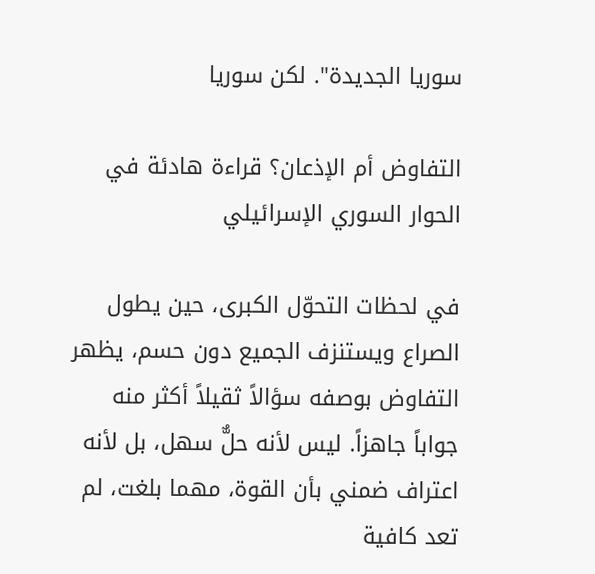سوريا الجديدة". لكن سوريا

التفاوض أم الإذعان؟ قراءة هادئة في الحوار السوري الإسرائيلي

في لحظات التحوّل الكبرى، حين يطول الصراع ويستنزف الجميع دون حسم، يظهر التفاوض بوصفه سؤالاً ثقيلاً أكثر منه جواباً جاهزاً. ليس لأنه حلٌّ سهل، بل لأنه اعتراف ضمني بأن القوة، مهما بلغت، لم تعد كافية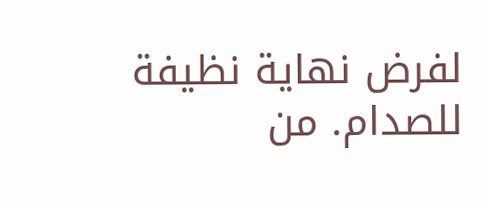لفرض نهاية نظيفة للصدام. من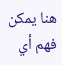هنا يمكن فهم أي